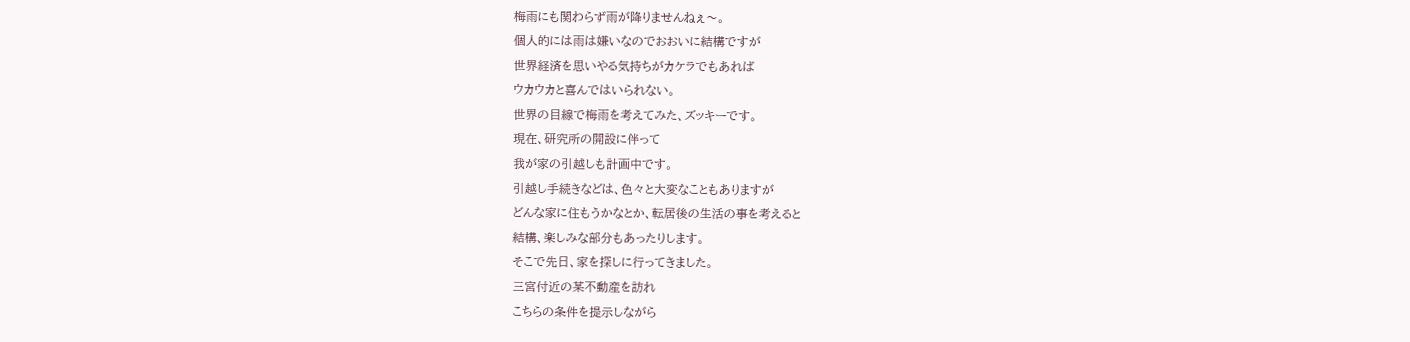梅雨にも関わらず雨が降りませんねぇ〜。
個人的には雨は嫌いなのでおおいに結構ですが
世界経済を思いやる気持ちがカケラでもあれば
ウカウカと喜んではいられない。
世界の目線で梅雨を考えてみた、ズッキーです。
現在、研究所の開設に伴って
我が家の引越しも計画中です。
引越し手続きなどは、色々と大変なこともありますが
どんな家に住もうかなとか、転居後の生活の事を考えると
結構、楽しみな部分もあったりします。
そこで先日、家を探しに行ってきました。
三宮付近の某不動産を訪れ
こちらの条件を提示しながら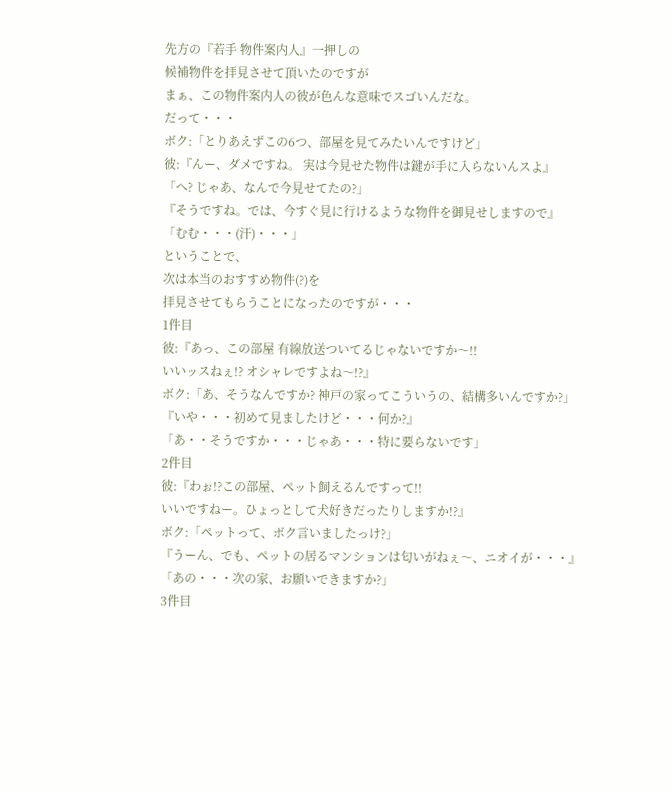先方の『若手 物件案内人』一押しの
候補物件を拝見させて頂いたのですが
まぁ、この物件案内人の彼が色んな意味でスゴいんだな。
だって・・・
ボク:「とりあえずこの6つ、部屋を見てみたいんですけど」
彼:『んー、ダメですね。 実は今見せた物件は鍵が手に入らないんスよ』
「へ? じゃあ、なんで今見せてたの?」
『そうですね。では、今すぐ見に行けるような物件を御見せしますので』
「むむ・・・(汗)・・・」
ということで、
次は本当のおすすめ物件(?)を
拝見させてもらうことになったのですが・・・
1件目
彼:『あっ、この部屋 有線放送ついてるじゃないですか〜!!
いいッスねぇ!? オシャレですよね〜!?』
ボク:「あ、そうなんですか? 神戸の家ってこういうの、結構多いんですか?」
『いや・・・初めて見ましたけど・・・何か?』
「あ・・そうですか・・・じゃあ・・・特に要らないです」
2件目
彼:『わぉ!?この部屋、ペット飼えるんですって!!
いいですねー。ひょっとして犬好きだったりしますか!?』
ボク:「ペットって、ボク言いましたっけ?」
『うーん、でも、ペットの居るマンションは匂いがねぇ〜、ニオイが・・・』
「あの・・・次の家、お願いできますか?」
3件目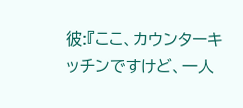彼:『ここ、カウンターキッチンですけど、一人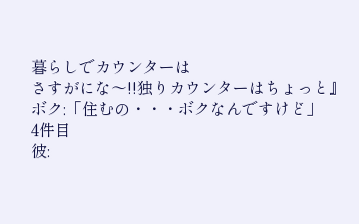暮らしでカウンターは
さすがにな〜!!独りカウンターはちょっと』
ボク:「住むの・・・ボクなんですけど」
4件目
彼: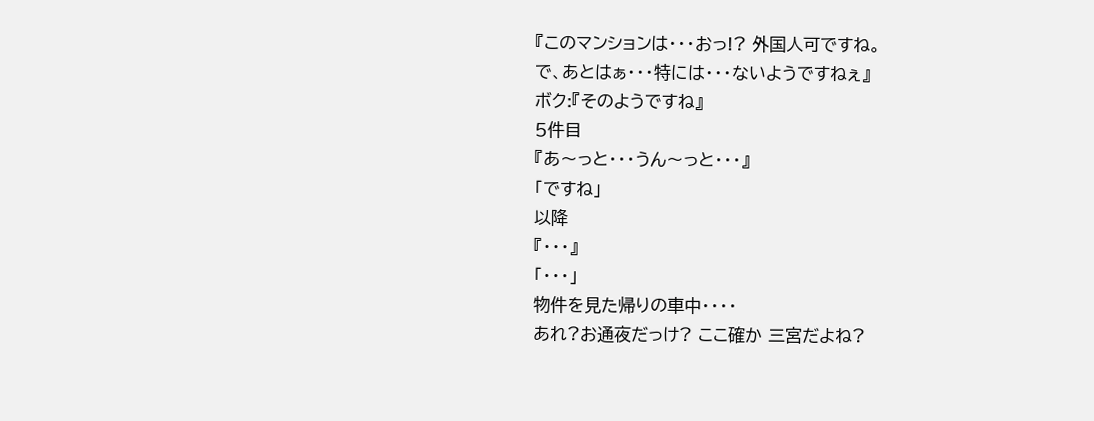『このマンションは・・・おっ!? 外国人可ですね。
で、あとはぁ・・・特には・・・ないようですねぇ』
ボク:『そのようですね』
5件目
『あ〜っと・・・うん〜っと・・・』
「ですね」
以降
『・・・』
「・・・」
物件を見た帰りの車中・・・・
あれ?お通夜だっけ? ここ確か 三宮だよね?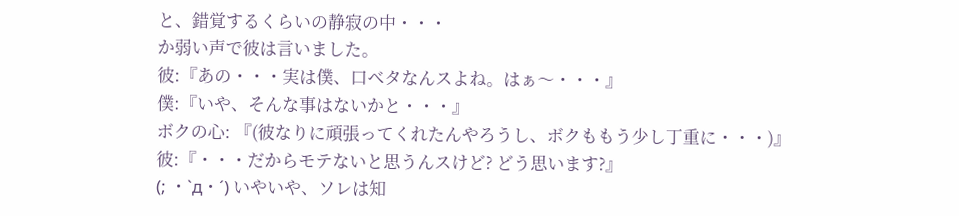と、錯覚するくらいの静寂の中・・・
か弱い声で彼は言いました。
彼:『あの・・・実は僕、口ベタなんスよね。はぁ〜・・・』
僕:『いや、そんな事はないかと・・・』
ボクの心: 『(彼なりに頑張ってくれたんやろうし、ボクももう少し丁重に・・・)』
彼:『・・・だからモテないと思うんスけど? どう思います?』
(; ・`д・´) いやいや、ソレは知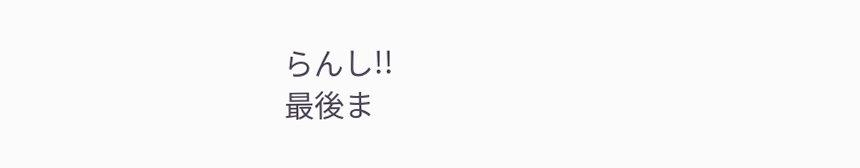らんし!!
最後ま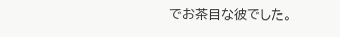でお茶目な彼でした。